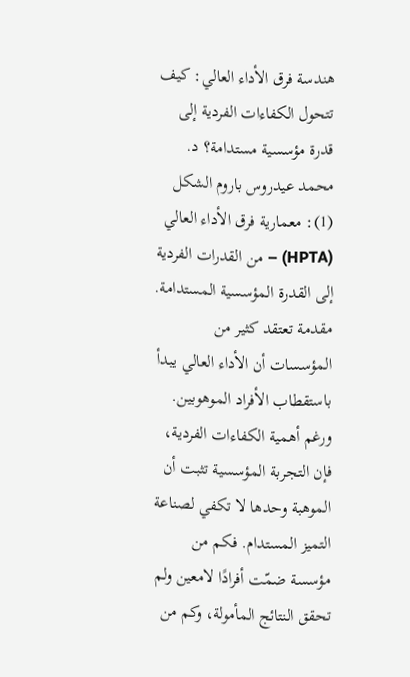هندسة فرق الأداء العالي: كيف تتحول الكفاءات الفردية إلى قدرة مؤسسية مستدامة؟ د. محمد عيدروس باروم الشكل (1): معمارية فرق الأداء العالي (HPTA) – من القدرات الفردية إلى القدرة المؤسسية المستدامة. مقدمة تعتقد كثير من المؤسسات أن الأداء العالي يبدأ باستقطاب الأفراد الموهوبين. ورغم أهمية الكفاءات الفردية، فإن التجربة المؤسسية تثبت أن الموهبة وحدها لا تكفي لصناعة التميز المستدام. فكم من مؤسسة ضمّت أفرادًا لامعين ولم تحقق النتائج المأمولة، وكم من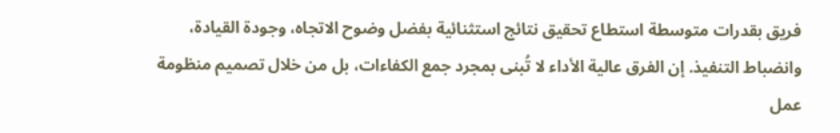فريق بقدرات متوسطة استطاع تحقيق نتائج استثنائية بفضل وضوح الاتجاه، وجودة القيادة، وانضباط التنفيذ. إن الفرق عالية الأداء لا تُبنى بمجرد جمع الكفاءات، بل من خلال تصميم منظومة عمل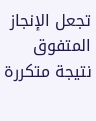تجعل الإنجاز المتفوق نتيجة متكررة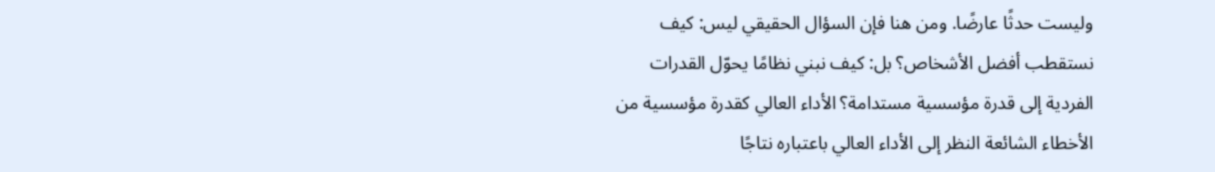وليست حدثًا عارضًا. ومن هنا فإن السؤال الحقيقي ليس: كيف نستقطب أفضل الأشخاص؟ بل: كيف نبني نظامًا يحوّل القدرات الفردية إلى قدرة مؤسسية مستدامة؟ الأداء العالي كقدرة مؤسسية من الأخطاء الشائعة النظر إلى الأداء العالي باعتباره نتاجًا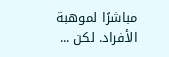مباشرًا لموهبة الأفراد. لكن ...